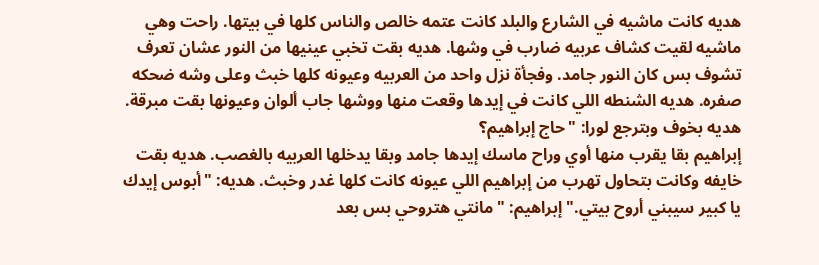هديه كانت ماشيه في الشارع والبلد كانت عتمه خالص والناس كلها في بيتها. راحت وهي ماشيه لقيت كشاف عربيه ضارب في وشها. هديه بقت تخبي عينيها من النور عشان تعرف تشوف بس كان النور جامد. وفجأة نزل واحد من العربيه وعيونه كلها خبث وعلى وشه ضحكه صفره. هديه الشنطه اللي كانت في إيدها وقعت منها ووشها جاب ألوان وعيونها بقت مبرقة. هديه بخوف وبترجع لورا: "حاج إبراهيم؟
إبراهيم بقا يقرب منها أوي وراح ماسك إيدها جامد وبقا يدخلها العربيه بالغصب. هديه بقت خايفه وكانت بتحاول تهرب من إبراهيم اللي عيونه كانت كلها غدر وخبث. هديه: "أبوس إيدك يا كبير سيبني أروح بيتي." إبراهيم: "مانتي هتروحي بس بعد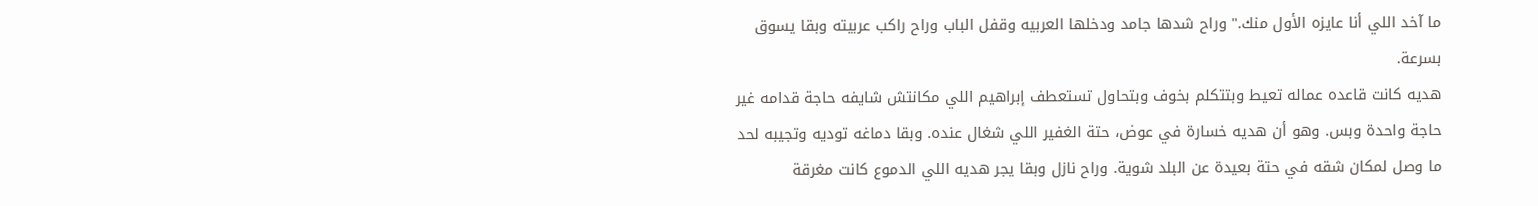ما آخد اللي أنا عايزه الأول منك." وراح شدها جامد ودخلها العربيه وقفل الباب وراح راكب عربيته وبقا يسوق بسرعة.
هديه كانت قاعده عماله تعيط وبتتكلم بخوف وبتحاول تستعطف إبراهيم اللي مكانتش شايفه حاجة قدامه غير حاجة واحدة وبس. وهو أن هديه خسارة في عوض، حتة الغفير اللي شغال عنده. وبقا دماغه توديه وتجيبه لحد ما وصل لمكان شقه في حتة بعيدة عن البلد شوية. وراح نازل وبقا يجر هديه اللي الدموع كانت مغرقة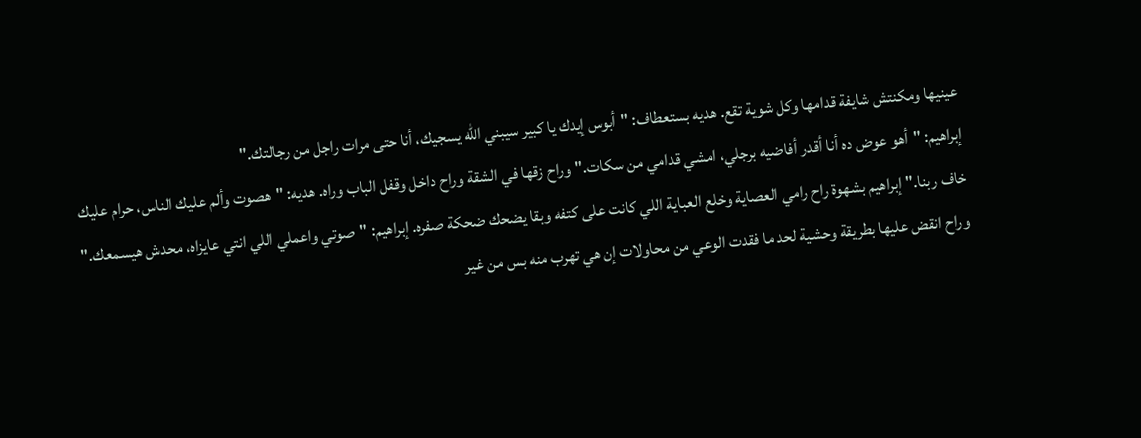عينيها ومكنتش شايفة قدامها وكل شوية تقع. هديه بستعطاف: "أبوس إيدك يا كبير سيبني الله يسجيك، أنا حتى مرات راجل من رجالتك."
إبراهيم: "أهو عوض ده أنا أقدر أفاضيه برجلي، امشي قدامي من سكات." وراح زقها في الشقة وراح داخل وقفل الباب وراه. هديه: "هصوت وألم عليك الناس، حرام عليك خاف ربنا." إبراهيم بشهوة راح رامي العصاية وخلع العباية اللي كانت على كتفه وبقا يضحك ضحكة صفره. إبراهيم: "صوتي واعملي اللي انتي عايزاه، محدش هيسمعك." وراح انقض عليها بطريقة وحشية لحد ما فقدت الوعي من محاولات إن هي تهرب منه بس من غير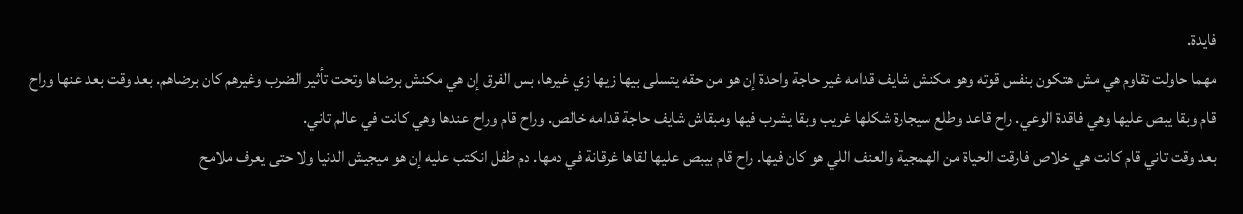فايدة.
مهما حاولت تقاوم هي مش هتكون بنفس قوته وهو مكنش شايف قدامه غير حاجة واحدة إن هو من حقه يتسلى بيها زيها زي غيرها، بس الفرق إن هي مكنش برضاها وتحت تأثير الضرب وغيرهم كان برضاهم. بعد وقت بعد عنها وراح قام وبقا يبص عليها وهي فاقدة الوعي. راح قاعد وطلع سيجارة شكلها غريب وبقا يشرب فيها ومبقاش شايف حاجة قدامه خالص. وراح قام وراح عندها وهي كانت في عالم تاني.
بعد وقت تاني قام كانت هي خلاص فارقت الحياة من الهمجية والعنف اللي هو كان فيها. راح قام بيبص عليها لقاها غرقانة في دمها. دم طفل انكتب عليه إن هو ميجيش الدنيا ولا حتى يعرف ملامح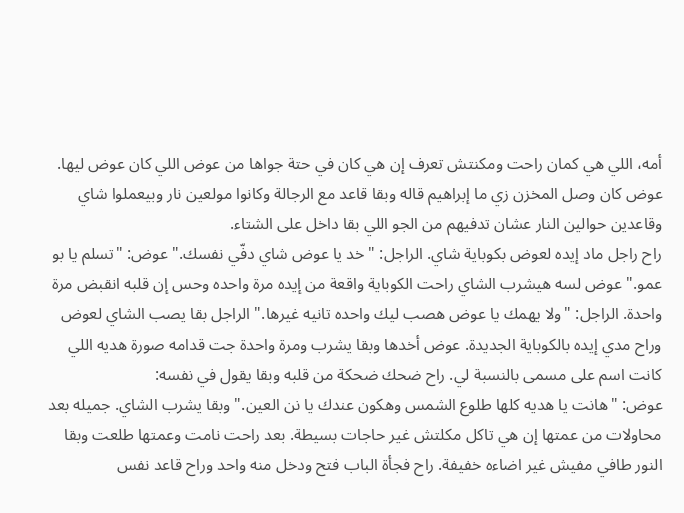أمه، اللي هي كمان راحت ومكنتش تعرف إن هي كان في حتة جواها من عوض اللي كان عوض ليها. عوض كان وصل المخزن زي ما إبراهيم قاله وبقا قاعد مع الرجالة وكانوا مولعين نار وبيعملوا شاي وقاعدين حوالين النار عشان تدفيهم من الجو اللي بقا داخل على الشتاء.
راح راجل ماد إيده لعوض بكوباية شاي. الراجل: "خد يا عوض شاي دفّي نفسك." عوض: "تسلم يا بو عمو." عوض لسه هيشرب الشاي راحت الكوباية واقعة من إيده مرة واحده وحس إن قلبه انقبض مرة واحدة. الراجل: "ولا يهمك يا عوض هصب ليك واحده تانيه غيرها." الراجل بقا يصب الشاي لعوض وراح مدي إيده بالكوباية الجديدة. عوض أخدها وبقا يشرب ومرة واحدة جت قدامه صورة هديه اللي كانت اسم على مسمى بالنسبة لي. راح ضحك ضحكة من قلبه وبقا يقول في نفسه:
عوض: "هانت يا هديه كلها طلوع الشمس وهكون عندك يا نن العين." وبقا يشرب الشاي. جميله بعد محاولات من عمتها إن هي تاكل مكلتش غير حاجات بسيطة. بعد راحت نامت وعمتها طلعت وبقا النور طافي مفيش غير اضاءه خفيفة. راح فجأة الباب فتح ودخل منه واحد وراح قاعد نفس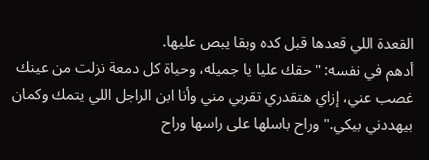القعدة اللي قعدها قبل كده وبقا يبص عليها.
أدهم في نفسه: "حقك عليا يا جميله، وحياة كل دمعة نزلت من عينك غصب عني، إزاي هتقدري تقربي مني وأنا ابن الراجل اللي يتمك وكمان بيهددني بيكي." وراح باسلها على راسها وراح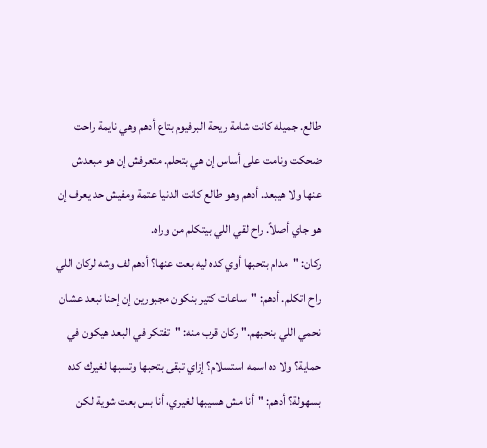طالع. جميله كانت شامة ريحة البرفيوم بتاع أدهم وهي نايمة راحت ضحكت ونامت على أساس إن هي بتحلم. متعرفش إن هو مبعدش عنها ولا هيبعد. أدهم وهو طالع كانت الدنيا عتمة ومفيش حد يعرف إن هو جاي أصلاً. راح لقي اللي بيتكلم من وراه.
ركان: "مدام بتحبها أوي كده ليه بعت عنها؟ أدهم لف وشه لركان اللي راح اتكلم. أدهم: "ساعات كتير بنكون مجبورين إن إحنا نبعد عشان نحمي اللي بنحبهم." ركان قرب منه: "تفتكر في البعد هيكون في حماية؟ ولا ده اسمه استسلام؟ إزاي تبقى بتحبها وتسبها لغيرك كده بسهولة؟ أدهم: "أنا مش هسيبها لغيري، أنا بس بعت شوية لكن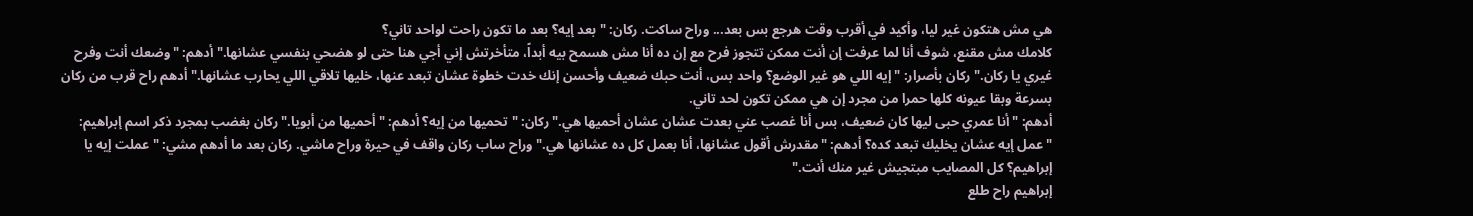هي مش هتكون غير ليا، وأكيد في أقرب وقت هرجع بس بعد... وراح ساكت. ركان: "بعد إيه؟ بعد ما تكون راحت لواحد تاني؟
كلامك مش مقنع، شوف أنا لما عرفت إن أنت ممكن تتجوز فرح مع إن ده أنا مش هسمح بيه أبداً، متأخرتش إني أجي هنا حتى لو هضحي بنفسي عشانها." أدهم: "وضعك أنت وفرح غيري يا ركان." ركان بأصرار: "إيه اللي هو غير الوضع؟ واحد بس، أنت حبك ضعيف وأحسن إنك خدت خطوة عشان تبعد عنها، خليها تلاقي اللي يحارب عشانها." أدهم راح قرب من ركان بسرعة وبقا عيونه كلها حمرا من مجرد إن هي ممكن تكون لحد تاني.
أدهم: "أنا عمري حبى ليها كان ضعيف، بس أنا غصب عني بعدت عشان عشان أحميها هي." ركان: "تحميها من إيه؟ أدهم: "أحميها من أبويا." ركان بغضب بمجرد ذكر اسم إبراهيم: "عمل إيه عشان يخليك تبعد كده؟ أدهم: "مقدرش أقول عشانها، أنا بعمل كل ده عشانها هي." وراح ساب ركان واقف في حيرة وراح ماشي. ركان بعد ما أدهم مشي: "عملت إيه يا إبراهيم؟ كل المصايب مبتجيش غير منك أنت."
إبراهيم راح طلع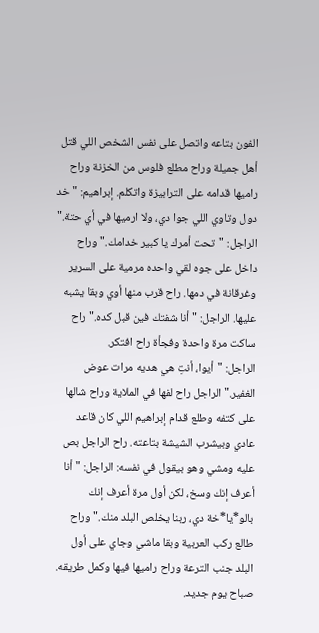الفون بتاعه واتصل على نفس الشخص اللي قتل أهل جميلة وراح مطلع فلوس من الخزنة وراح راميها قدامه على الترابيزة واتكلم. إبراهيم: "خد دول وتاوي اللي جوا دي، ولا ارميها في أي حتة." الراجل: "تحت أمرك يا كبير خدامك." وراح داخل على جوه لقي واحده مرمية على السرير وغرقانة في دمها. راح قرب منها أوي وبقا يشبه عليها. الراجل: "أنا شفتك فين قبل كده." راح ساكت مرة واحدة وفجأة راح افتكر.
الراجل: "أيوا، أنتِ هي هديه مرات عوض الغفير." الراجل راح لفها في الملاية وراح شالها على كتفه وطلع قدام إبراهيم اللي كان قاعد عادي وبيشرب الشيشة بتاعته. راح الراجل بص عليه ومشي وهو بيقول في نفسه: الراجل: "أنا أعرف إنك وسخ، لكن أول مرة أعرف إنك بالو*يا*خة دي، ربنا يخلص البلد منك." وراح طالع ركب العربية وبقا ماشي وجاي على أول البلد جنب الترعة وراح راميها فيها وكمل طريقه. صباح يوم جديد.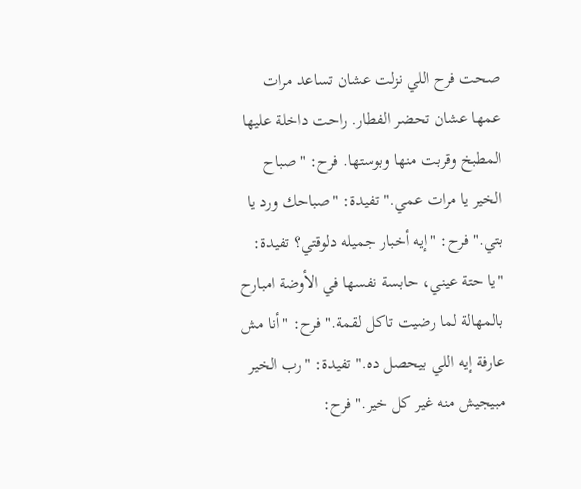صحت فرح اللي نزلت عشان تساعد مرات عمها عشان تحضر الفطار. راحت داخلة عليها المطبخ وقربت منها وبوستها. فرح: "صباح الخير يا مرات عمي." تفيدة: "صباحك ورد يا بتي." فرح: "إيه أخبار جميله دلوقتي؟ تفيدة: "يا حتة عيني، حابسة نفسها في الأوضة امبارح بالمهالة لما رضيت تاكل لقمة." فرح: "أنا مش عارفة إيه اللي بيحصل ده." تفيدة: "رب الخير مبيجيش منه غير كل خير." فرح: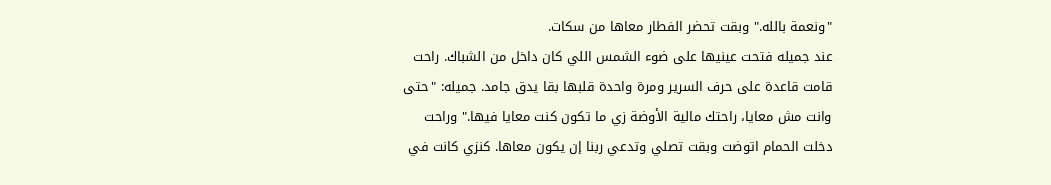"ونعمة بالله." وبقت تحضر الفطار معاها من سكات.
عند جميله فتحت عينيها على ضوء الشمس اللي كان داخل من الشباك. راحت قامت قاعدة على حرف السرير ومرة واحدة قلبها بقا يدق جامد. جميله: "حتى وانت مش معايا، راحتك مالية الأوضة زي ما تكون كنت معايا فيها." وراحت دخلت الحمام اتوضت وبقت تصلي وتدعي ربنا إن يكون معاها. كنزي كانت في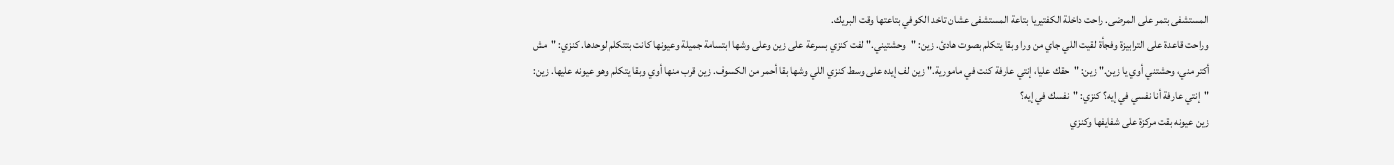المستشفى بتمر على المرضى. راحت داخلة الكفتيريا بتاعة المستشفى عشان تاخد الكوفي بتاعتها وقت البريك.
وراحت قاعدة على الترابيزة وفجأة لقيت اللي جاي من ورا وبقا يتكلم بصوت هادئ. زين: "وحشتيني." لفت كنزي بسرعة على زين وعلى وشها ابتسامة جميلة وعيونها كانت بتتكلم لوحدها. كنزي: "مش أكتر مني، وحشتني أوي يا زين." زين: "حقك عليا، إنتي عارفة كنت في مامورية." زين لف إيده على وسط كنزي اللي وشها بقا أحمر من الكسوف. زين قرب منها أوي وبقا يتكلم وهو عيونه عليها. زين: "إنتي عارفة أنا نفسي في إيه؟ كنزي: "نفسك في إيه؟
زين عيونه بقت مركزة على شفايفها وكنزي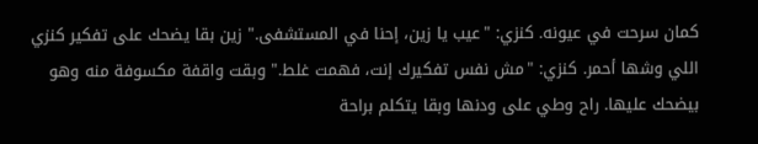كمان سرحت في عيونه. كنزي: "عيب يا زين، إحنا في المستشفى." زين بقا يضحك على تفكير كنزي اللي وشها أحمر. كنزي: "مش نفس تفكيرك إنت، فهمت غلط." وبقت واقفة مكسوفة منه وهو بيضحك عليها. راح وطي على ودنها وبقا يتكلم براحة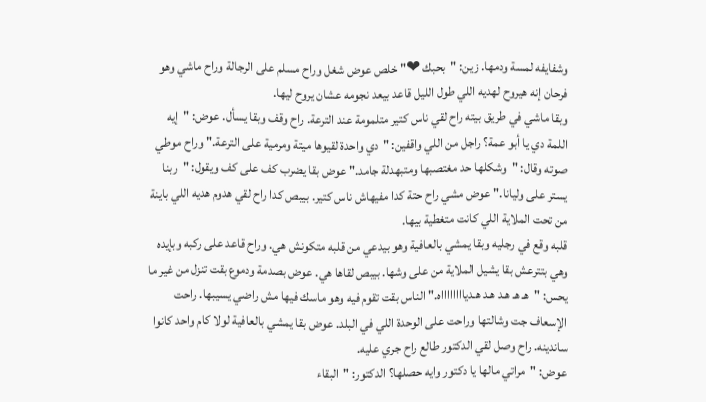وشفايفه لمسة ودمها. زين: "بحبك ❤" خلص عوض شغل وراح مسلم على الرجالة وراح ماشي وهو فرحان إنه هيروح لهديه اللي طول الليل قاعد بيعد نجومه عشان يروح ليها.
وبقا ماشي في طريق بيته راح لقي ناس كتير متلمومة عند الترعة. راح وقف وبقا يسأل. عوض: "إيه اللمة دي يا أبو عمة؟ راجل من اللي واقفين: "دي واحدة لقيوها ميتة ومرمية على الترعة." وراح موطي صوته وقال: "وشكلها حد مغتصبها ومتبهدلة جامد." عوض بقا يضرب كف على كف ويقول: "ربنا يستر على وليانا." عوض مشي راح حتة كدا مفيهاش ناس كتير. بيبص كدا راح لقي هدوم هديه اللي باينة من تحت الملاية اللي كانت متغطية بيها.
قلبه وقع في رجليه وبقا يمشي بالعافية وهو بيدعي من قلبه متكونش هي. وراح قاعد على ركبه وبإيده وهي بتترعش بقا يشيل الملاية من على وشها. بيبص لقاها هي. عوض بصدمة ودموع بقت تنزل من غير ما يحس: "هـ هـ هـد هـد هـديااااااااه." الناس بقت تقوم فيه وهو ماسك فيها مش راضي يسيبها. راحت الإسعاف جت وشالتها وراحت على الوحدة اللي في البلد. عوض بقا يمشي بالعافية لولا كام واحد كانوا ساندينه. راح وصل لقي الدكتور طالع راح جري عليه.
عوض: "مراتي مالها يا دكتور وايه حصلها؟ الدكتور: "البقاء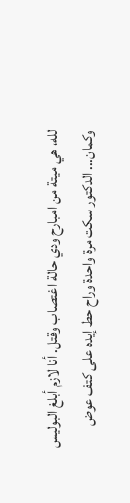لله، هي ميتة من امبارح ودي حالة اغتصاب وقتل. أنا لازم أبلغ البوليس وكمان... الدكتور سكت مرة واحدة وراح حط إيده على كتف عوض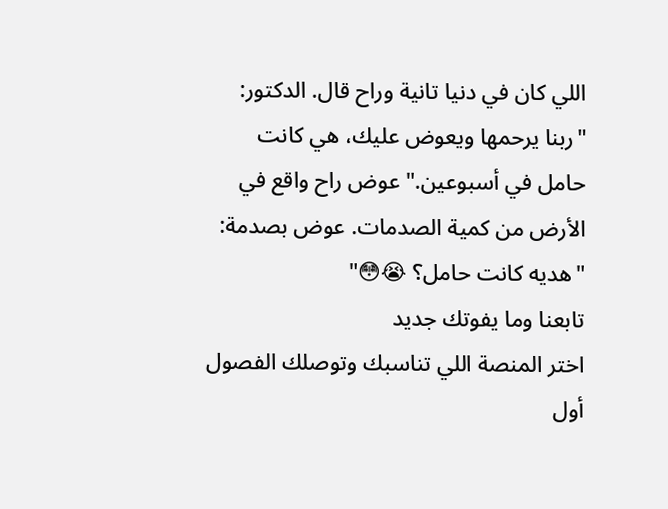اللي كان في دنيا تانية وراح قال. الدكتور: "ربنا يرحمها ويعوض عليك، هي كانت حامل في أسبوعين." عوض راح واقع في الأرض من كمية الصدمات. عوض بصدمة: "هديه كانت حامل؟ 😭😳"
تابعنا وما يفوتك جديد
اختر المنصة اللي تناسبك وتوصلك الفصول أول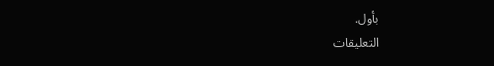بأول.
التعليقات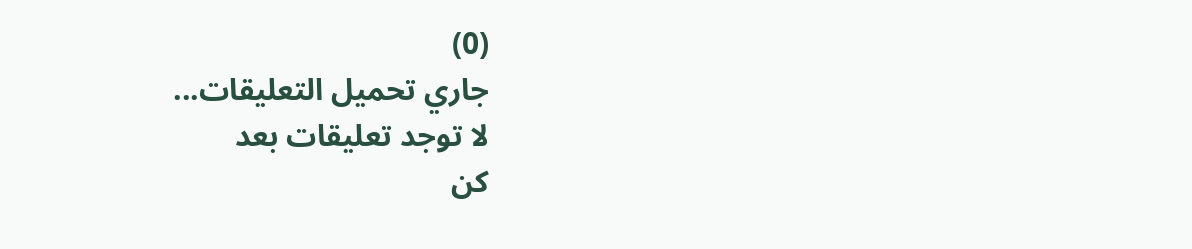(0)
جاري تحميل التعليقات...
لا توجد تعليقات بعد
كن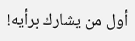أول من يشارك برأيه!